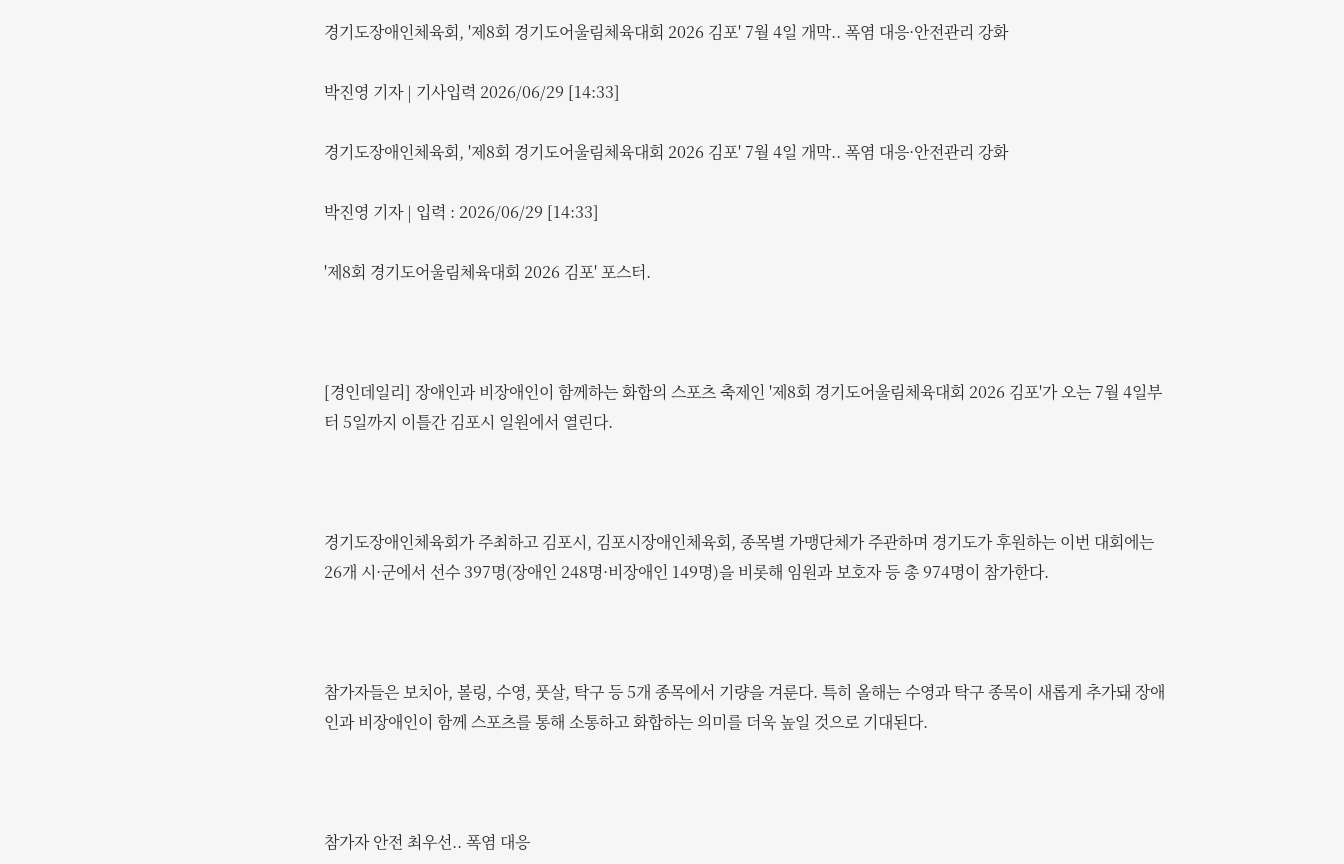경기도장애인체육회, '제8회 경기도어울림체육대회 2026 김포' 7월 4일 개막.. 폭염 대응·안전관리 강화

박진영 기자 | 기사입력 2026/06/29 [14:33]

경기도장애인체육회, '제8회 경기도어울림체육대회 2026 김포' 7월 4일 개막.. 폭염 대응·안전관리 강화

박진영 기자 | 입력 : 2026/06/29 [14:33]

'제8회 경기도어울림체육대회 2026 김포' 포스터.



[경인데일리] 장애인과 비장애인이 함께하는 화합의 스포츠 축제인 '제8회 경기도어울림체육대회 2026 김포'가 오는 7월 4일부터 5일까지 이틀간 김포시 일원에서 열린다.



경기도장애인체육회가 주최하고 김포시, 김포시장애인체육회, 종목별 가맹단체가 주관하며 경기도가 후원하는 이번 대회에는 26개 시·군에서 선수 397명(장애인 248명·비장애인 149명)을 비롯해 임원과 보호자 등 총 974명이 참가한다.



참가자들은 보치아, 볼링, 수영, 풋살, 탁구 등 5개 종목에서 기량을 겨룬다. 특히 올해는 수영과 탁구 종목이 새롭게 추가돼 장애인과 비장애인이 함께 스포츠를 통해 소통하고 화합하는 의미를 더욱 높일 것으로 기대된다.



참가자 안전 최우선.. 폭염 대응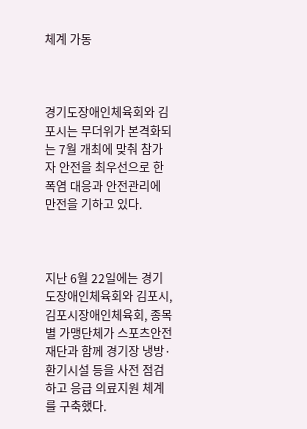체계 가동



경기도장애인체육회와 김포시는 무더위가 본격화되는 7월 개최에 맞춰 참가자 안전을 최우선으로 한 폭염 대응과 안전관리에 만전을 기하고 있다.



지난 6월 22일에는 경기도장애인체육회와 김포시, 김포시장애인체육회, 종목별 가맹단체가 스포츠안전재단과 함께 경기장 냉방·환기시설 등을 사전 점검하고 응급 의료지원 체계를 구축했다.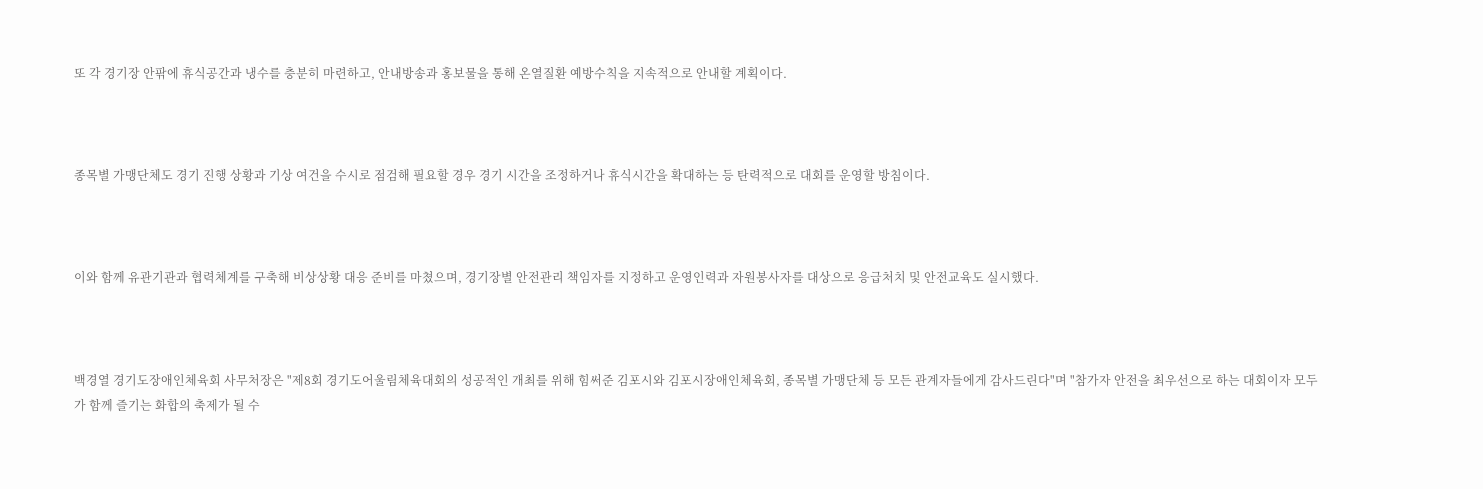또 각 경기장 안팎에 휴식공간과 냉수를 충분히 마련하고, 안내방송과 홍보물을 통해 온열질환 예방수칙을 지속적으로 안내할 계획이다.



종목별 가맹단체도 경기 진행 상황과 기상 여건을 수시로 점검해 필요할 경우 경기 시간을 조정하거나 휴식시간을 확대하는 등 탄력적으로 대회를 운영할 방침이다.



이와 함께 유관기관과 협력체계를 구축해 비상상황 대응 준비를 마쳤으며, 경기장별 안전관리 책임자를 지정하고 운영인력과 자원봉사자를 대상으로 응급처치 및 안전교육도 실시했다.



백경열 경기도장애인체육회 사무처장은 "제8회 경기도어울림체육대회의 성공적인 개최를 위해 힘써준 김포시와 김포시장애인체육회, 종목별 가맹단체 등 모든 관계자들에게 감사드린다"며 "참가자 안전을 최우선으로 하는 대회이자 모두가 함께 즐기는 화합의 축제가 될 수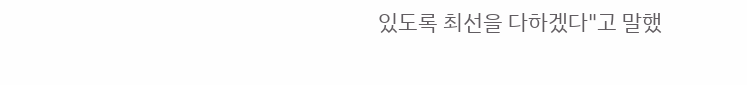있도록 최선을 다하겠다"고 말했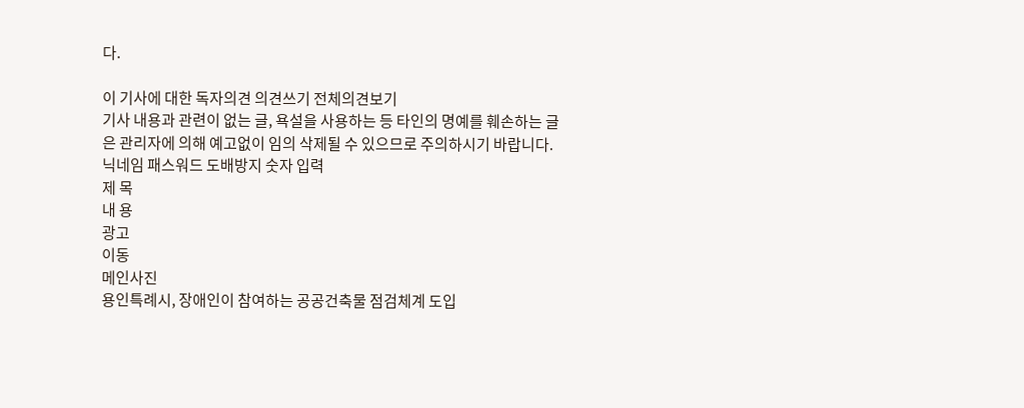다.

이 기사에 대한 독자의견 의견쓰기 전체의견보기
기사 내용과 관련이 없는 글, 욕설을 사용하는 등 타인의 명예를 훼손하는 글은 관리자에 의해 예고없이 임의 삭제될 수 있으므로 주의하시기 바랍니다.
닉네임 패스워드 도배방지 숫자 입력
제 목
내 용
광고
이동
메인사진
용인특례시, 장애인이 참여하는 공공건축물 점검체계 도입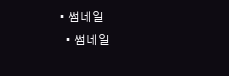• 썸네일
  • 썸네일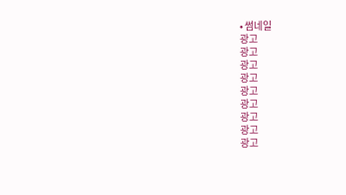• 썸네일
광고
광고
광고
광고
광고
광고
광고
광고
광고